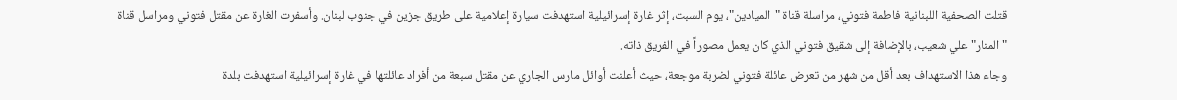قتلت الصحفية اللبنانية فاطمة فتوني، مراسلة قناة "الميادين"، يوم السبت، إثر غارة إسرائيلية استهدفت سيارة إعلامية على طريق جزين في جنوب لبنان. وأسفرت الغارة عن مقتل فتوني ومراسل قناة "المنار" علي شعيب، بالإضافة إلى شقيق فتوني الذي كان يعمل مصوراً في الفريق ذاته.
وجاء هذا الاستهداف بعد أقل من شهر من تعرض عائلة فتوني لضربة موجعة، حيث أعلنت أوائل مارس الجاري عن مقتل سبعة من أفراد عائلتها في غارة إسرائيلية استهدفت بلدة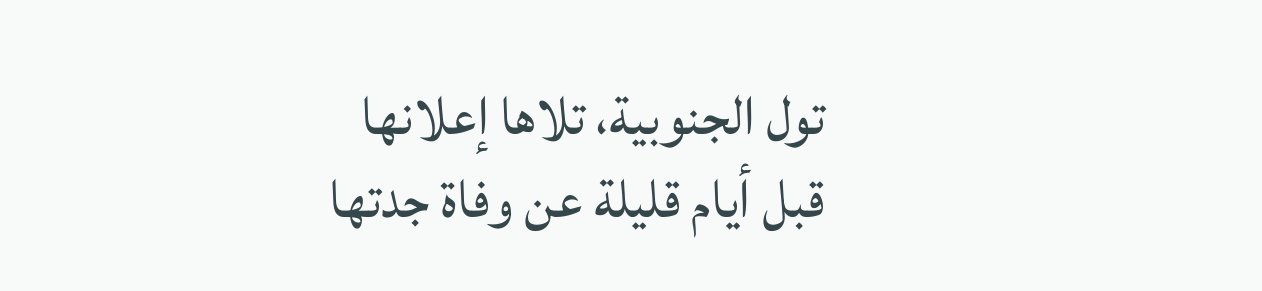تول الجنوبية، تلاها إعلانها قبل أيام قليلة عن وفاة جدتها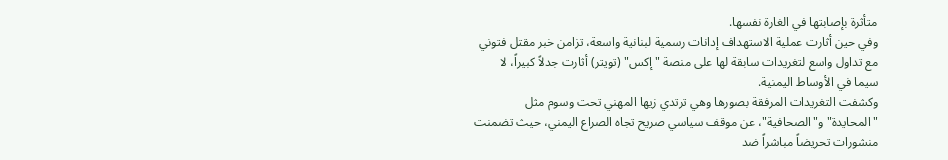متأثرة بإصابتها في الغارة نفسها.
وفي حين أثارت عملية الاستهداف إدانات رسمية لبنانية واسعة، تزامن خبر مقتل فتوني مع تداول واسع لتغريدات سابقة لها على منصة "إكس" (تويتر) أثارت جدلاً كبيراً، لا سيما في الأوساط اليمنية.
وكشفت التغريدات المرفقة بصورها وهي ترتدي زيها المهني تحت وسوم مثل "المحايدة" و"الصحافية"، عن موقف سياسي صريح تجاه الصراع اليمني، حيث تضمنت منشورات تحريضاً مباشراً ضد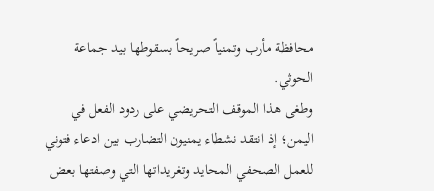محافظة مأرب وتمنياً صريحاً بسقوطها بيد جماعة الحوثي.
وطغى هذا الموقف التحريضي على ردود الفعل في اليمن؛ إذ انتقد نشطاء يمنيون التضارب بين ادعاء فتوني للعمل الصحفي المحايد وتغريداتها التي وصفتها بعض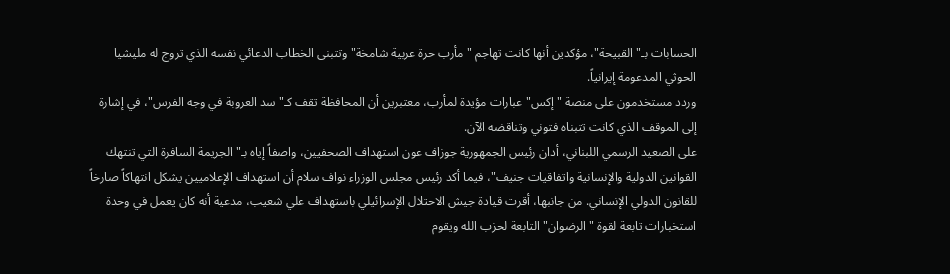الحسابات بـ"القبيحة"، مؤكدين أنها كانت تهاجم "مأرب حرة عربية شامخة" وتتبنى الخطاب الدعائي نفسه الذي تروج له مليشيا الحوثي المدعومة إيرانياً.
وردد مستخدمون على منصة "إكس" عبارات مؤيدة لمأرب، معتبرين أن المحافظة تقف كـ"سد العروبة في وجه الفرس"، في إشارة إلى الموقف الذي كانت تتبناه فتوني وتناقضه الآن.
على الصعيد الرسمي اللبناني، أدان رئيس الجمهورية جوزاف عون استهداف الصحفيين، واصفاً إياه بـ"الجريمة السافرة التي تنتهك القوانين الدولية والإنسانية واتفاقيات جنيف"، فيما أكد رئيس مجلس الوزراء نواف سلام أن استهداف الإعلاميين يشكل انتهاكاً صارخاً للقانون الدولي الإنساني. من جانبها، أقرت قيادة جيش الاحتلال الإسرائيلي باستهداف علي شعيب، مدعية أنه كان يعمل في وحدة استخبارات تابعة لقوة "الرضوان" التابعة لحزب الله ويقوم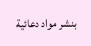بنشر مواد دعائية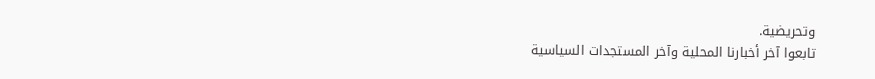وتحريضية.
تابعوا آخر أخبارنا المحلية وآخر المستجدات السياسية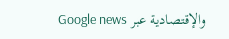والإقتصادية عبر Google news